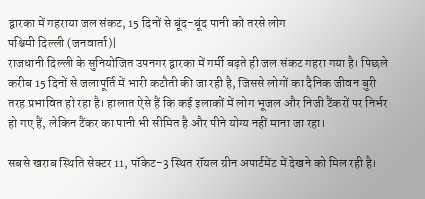द्वारका में गहराया जल संकट, 15 दिनों से बूंद-बूंद पानी को तरसे लोग
पश्चिमी दिल्ली (जनवार्ता)|
राजधानी दिल्ली के सुनियोजित उपनगर द्वारका में गर्मी बढ़ते ही जल संकट गहरा गया है। पिछले करीब 15 दिनों से जलापूर्ति में भारी कटौती की जा रही है, जिससे लोगों का दैनिक जीवन बुरी तरह प्रभावित हो रहा है। हालात ऐसे हैं कि कई इलाकों में लोग भूजल और निजी टैंकरों पर निर्भर हो गए हैं, लेकिन टैंकर का पानी भी सीमित है और पीने योग्य नहीं माना जा रहा।

सबसे खराब स्थिति सेक्टर 11, पॉकेट-3 स्थित रॉयल ग्रीन अपार्टमेंट में देखने को मिल रही है।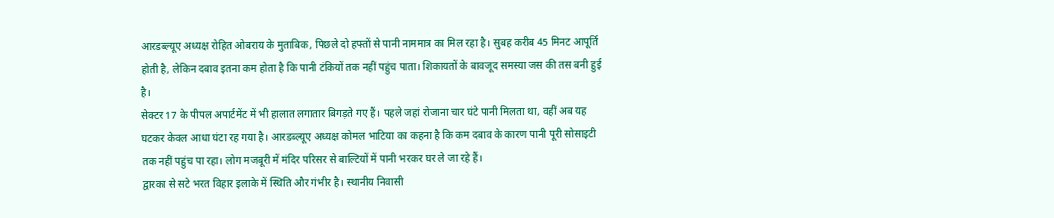आरडब्ल्यूए अध्यक्ष रोहित ओबराय के मुताबिक, पिछले दो हफ्तों से पानी नाममात्र का मिल रहा है। सुबह करीब 45 मिनट आपूर्ति होती है, लेकिन दबाव इतना कम होता है कि पानी टंकियों तक नहीं पहुंच पाता। शिकायतों के बावजूद समस्या जस की तस बनी हुई है।
सेक्टर 17 के पीपल अपार्टमेंट में भी हालात लगातार बिगड़ते गए हैं। पहले जहां रोजाना चार घंटे पानी मिलता था, वहीं अब यह घटकर केवल आधा घंटा रह गया है। आरडब्ल्यूए अध्यक्ष कोमल भाटिया का कहना है कि कम दबाव के कारण पानी पूरी सोसाइटी तक नहीं पहुंच पा रहा। लोग मजबूरी में मंदिर परिसर से बाल्टियों में पानी भरकर घर ले जा रहे हैं।
द्वारका से सटे भरत विहार इलाके में स्थिति और गंभीर है। स्थानीय निवासी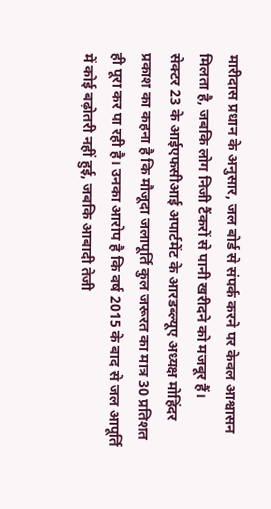मारीदास प्रधान के अनुसार, जल बोर्ड से संपर्क करने पर केवल आश्वासन मिलता है, जबकि लोग निजी टैंकरों से पानी खरीदने को मजबूर हैं।
सेक्टर 23 के आईएफसीआई अपार्टमेंट के आरडब्ल्यूए अध्यक्ष मोहिंदर प्रकाश का कहना है कि मौजूदा जलापूर्ति कुल जरूरत का मात्र 30 प्रतिशत ही पूरा कर पा रही है। उनका आरोप है कि वर्ष 2015 के बाद से जल आपूर्ति में कोई बढ़ोतरी नहीं हुई, जबकि आबादी तेजी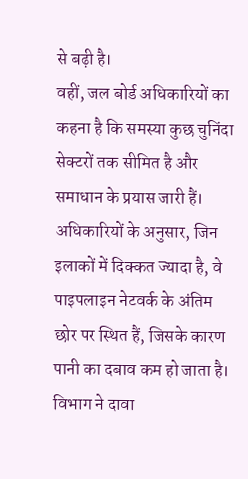से बढ़ी है।
वहीं, जल बोर्ड अधिकारियों का कहना है कि समस्या कुछ चुनिंदा सेक्टरों तक सीमित है और समाधान के प्रयास जारी हैं। अधिकारियों के अनुसार, जिन इलाकों में दिक्कत ज्यादा है, वे पाइपलाइन नेटवर्क के अंतिम छोर पर स्थित हैं, जिसके कारण पानी का दबाव कम हो जाता है। विभाग ने दावा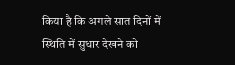किया है कि अगले सात दिनों में स्थिति में सुधार देखने को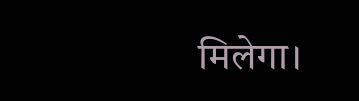मिलेगा।